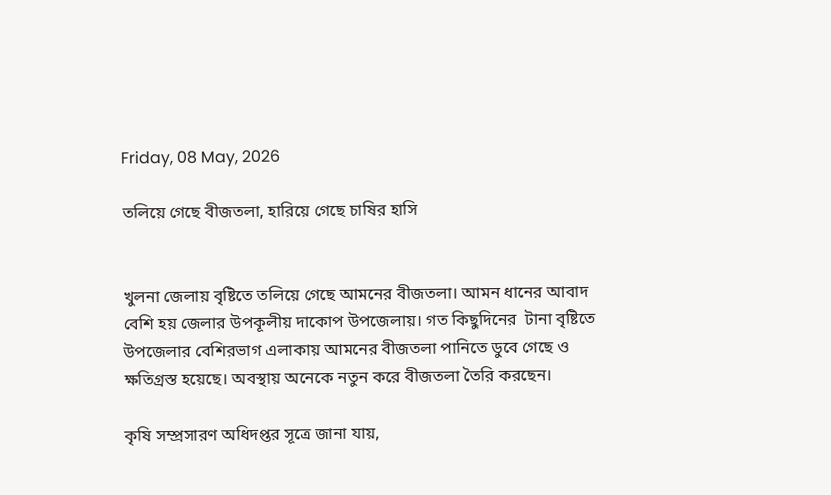Friday, 08 May, 2026

তলিয়ে গেছে বীজতলা, হারিয়ে গেছে চাষির হাসি


খুলনা জেলায় বৃষ্টিতে তলিয়ে গেছে আমনের বীজতলা। আমন ধানের আবাদ বেশি হয় জেলার উপকূলীয় দাকোপ উপজেলায়। গত কিছুদিনের  টানা বৃষ্টিতে উপজেলার বেশিরভাগ এলাকায় আমনের বীজতলা পানিতে ডুবে গেছে ও ক্ষতিগ্রস্ত হয়েছে। অবস্থায় অনেকে নতুন করে বীজতলা তৈরি করছেন।

কৃষি সম্প্রসারণ অধিদপ্তর সূত্রে জানা যায়,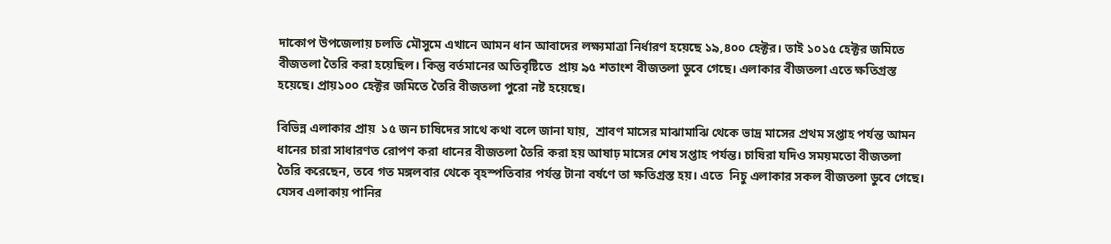দাকোপ উপজেলায় চলতি মৌসুমে এখানে আমন ধান আবাদের লক্ষ্যমাত্রা নির্ধারণ হয়েছে ১৯,৪০০ হেক্টর। তাই ১০১৫ হেক্টর জমিতে বীজতলা তৈরি করা হয়েছিল। কিন্তু বর্তমানের অতিবৃষ্টিতে  প্রায় ৯৫ শতাংশ বীজতলা ডুবে গেছে। এলাকার বীজতলা এতে ক্ষতিগ্রস্ত হয়েছে। প্রায়১০০ হেক্টর জমিতে তৈরি বীজতলা পুরো নষ্ট হয়েছে।

বিভিন্ন এলাকার প্রায়  ১৫ জন চাষিদের সাথে কথা বলে জানা যায়,  শ্রাবণ মাসের মাঝামাঝি থেকে ভাদ্র মাসের প্রথম সপ্তাহ পর্যন্ত আমন ধানের চারা সাধারণত রোপণ করা ধানের বীজতলা তৈরি করা হয় আষাঢ় মাসের শেষ সপ্তাহ পর্যন্ত। চাষিরা যদিও সময়মতো বীজতলা তৈরি করেছেন, তবে গত মঙ্গলবার থেকে বৃহস্পতিবার পর্যন্ত টানা বর্ষণে তা ক্ষতিগ্রস্ত হয়। এতে  নিচু এলাকার সকল বীজতলা ডুবে গেছে।  যেসব এলাকায় পানির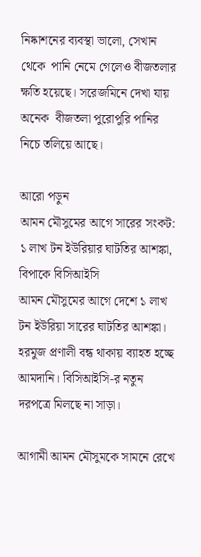নিষ্কাশনের ব্যবস্থা ভালো, সেখান থেকে  পানি নেমে গেলেও বীজতলার ক্ষতি হয়েছে। সরেজমিনে দেখা যায় অনেক  বীজতলা পুরোপুরি পানির নিচে তলিয়ে আছে।

আরো পড়ুন
আমন মৌসুমের আগে সারের সংকট: ১ লাখ টন ইউরিয়ার ঘাটতির আশঙ্কা, বিপাকে বিসিআইসি
আমন মৌসুমের আগে দেশে ১ লাখ টন ইউরিয়া সারের ঘাটতির আশঙ্কা। হরমুজ প্রণালী বন্ধ থাকায় ব্যাহত হচ্ছে আমদানি। বিসিআইসি-র নতুন দরপত্রে মিলছে না সাড়া।

আগামী আমন মৌসুমকে সামনে রেখে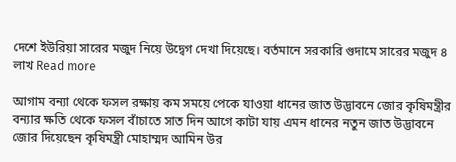দেশে ইউরিয়া সারের মজুদ নিয়ে উদ্বেগ দেখা দিয়েছে। বর্তমানে সরকারি গুদামে সারের মজুদ ৪ লাখ Read more

আগাম বন্যা থেকে ফসল রক্ষায় কম সময়ে পেকে যাওয়া ধানের জাত উদ্ভাবনে জোর কৃষিমন্ত্রীর
বন্যার ক্ষতি থেকে ফসল বাঁচাতে সাত দিন আগে কাটা যায় এমন ধানের নতুন জাত উদ্ভাবনে জোর দিয়েছেন কৃষিমন্ত্রী মোহাম্মদ আমিন উর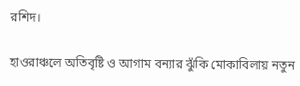রশিদ।

হাওরাঞ্চলে অতিবৃষ্টি ও আগাম বন্যার ঝুঁকি মোকাবিলায় নতুন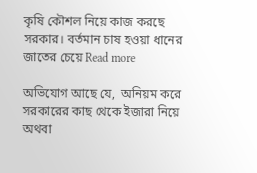কৃষি কৌশল নিয়ে কাজ করছে সরকার। বর্তমান চাষ হওয়া ধানের জাতের চেয়ে Read more

অভিযোগ আছে যে,  অনিয়ম করে সরকারের কাছ থেকে ইজারা নিয়ে অথবা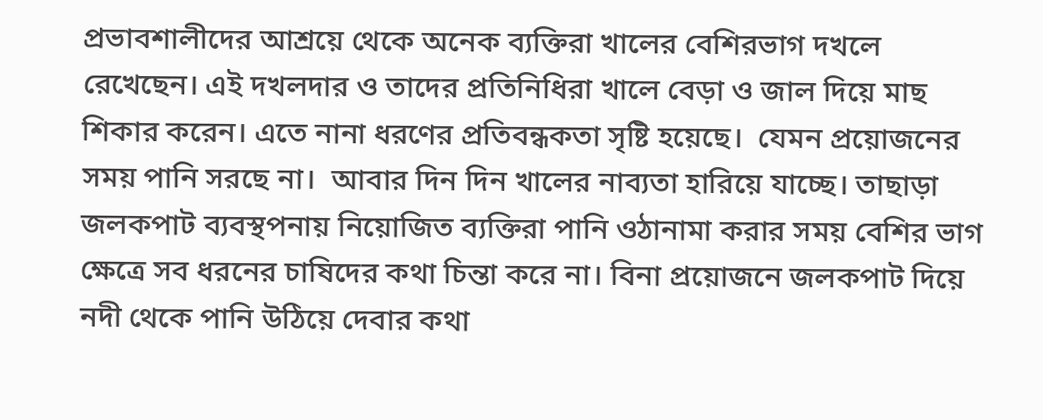প্রভাবশালীদের আশ্রয়ে থেকে অনেক ব্যক্তিরা খালের বেশিরভাগ দখলে রেখেছেন। এই দখলদার ও তাদের প্রতিনিধিরা খালে বেড়া ও জাল দিয়ে মাছ শিকার করেন। এতে নানা ধরণের প্রতিবন্ধকতা সৃষ্টি হয়েছে।  যেমন প্রয়োজনের সময় পানি সরছে না।  আবার দিন দিন খালের নাব্যতা হারিয়ে যাচ্ছে। তাছাড়া জলকপাট ব্যবস্থপনায় নিয়োজিত ব্যক্তিরা পানি ওঠানামা করার সময় বেশির ভাগ ক্ষেত্রে সব ধরনের চাষিদের কথা চিন্তা করে না। বিনা প্রয়োজনে জলকপাট দিয়ে নদী থেকে পানি উঠিয়ে দেবার কথা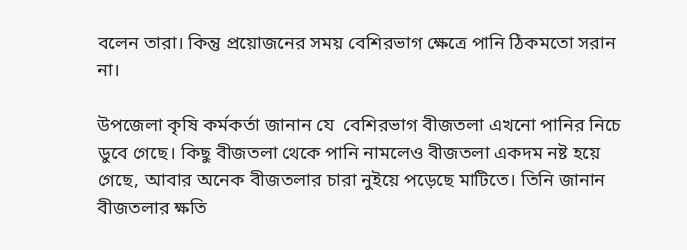বলেন তারা। কিন্তু প্রয়োজনের সময় বেশিরভাগ ক্ষেত্রে পানি ঠিকমতো সরান না।

উপজেলা কৃষি কর্মকর্তা জানান যে  বেশিরভাগ বীজতলা এখনো পানির নিচে ডুবে গেছে। কিছু বীজতলা থেকে পানি নামলেও বীজতলা একদম নষ্ট হয়ে গেছে, আবার অনেক বীজতলার চারা নুইয়ে পড়েছে মাটিতে। তিনি জানান বীজতলার ক্ষতি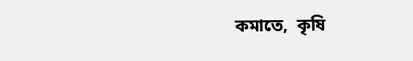কমাতে,  কৃষি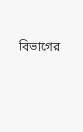বিভাগের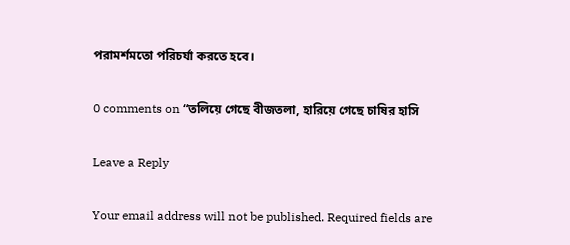পরামর্শমতো পরিচর্যা করতে হবে।

0 comments on “তলিয়ে গেছে বীজতলা, হারিয়ে গেছে চাষির হাসি

Leave a Reply

Your email address will not be published. Required fields are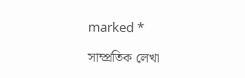marked *

সাম্প্রতিক লেখা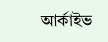আর্কাইভ